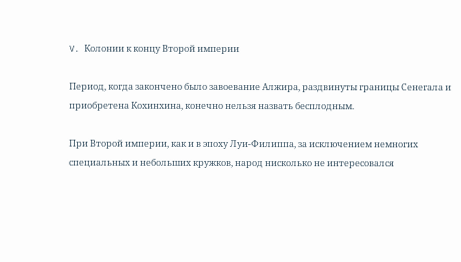V. Колонии к концу Второй империи

Период, когда закончено было завоевание Алжира, раздвинуты границы Сенегала и приобретена Кохинхина, конечно нельзя назвать бесплодным.

При Второй империи, как и в эпоху Луи-Филиппа, за исключением немногих специальных и небольших кружков, народ нисколько не интересовался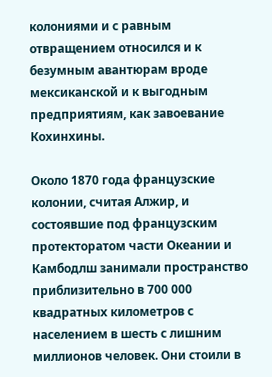колониями и с равным отвращением относился и к безумным авантюрам вроде мексиканской и к выгодным предприятиям, как завоевание Кохинхины.

Около 1870 года французские колонии, считая Алжир, и состоявшие под французским протекторатом части Океании и Камбодлш занимали пространство приблизительно в 700 000 квадратных километров с населением в шесть с лишним миллионов человек. Они стоили в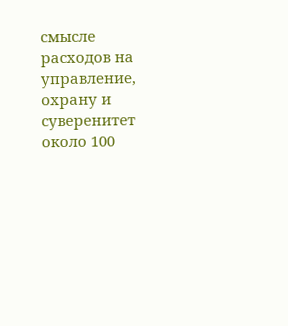смысле расходов на управление, охрану и суверенитет около 100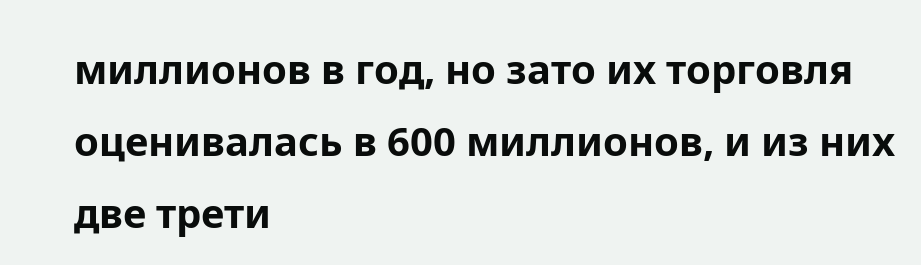миллионов в год, но зато их торговля оценивалась в 600 миллионов, и из них две трети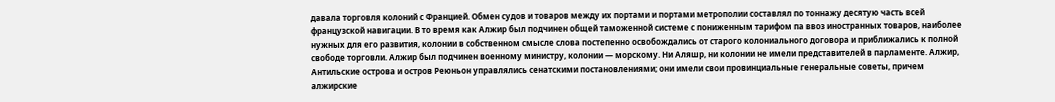давала торговля колоний с Францией. Обмен судов и товаров между их портами и портами метрополии составлял по тоннажу десятую часть всей французской навигации. В то время как Алжир был подчинен общей таможенной системе с пониженным тарифом па ввоз иностранных товаров, наиболее нужных для его развития, колонии в собственном смысле слова постепенно освобождались от старого колониального договора и приближались к полной свободе торговли. Алжир был подчинен военному министру, колонии — морскому. Ни Аляшр, ни колонии не имели представителей в парламенте. Алжир, Антильские острова и остров Реюньон управлялись сенатскими постановлениями; они имели свои провинциальные генеральные советы, причем алжирские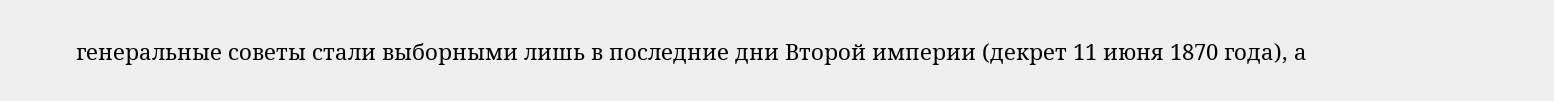генеральные советы стали выборными лишь в последние дни Второй империи (декрет 11 июня 1870 года), а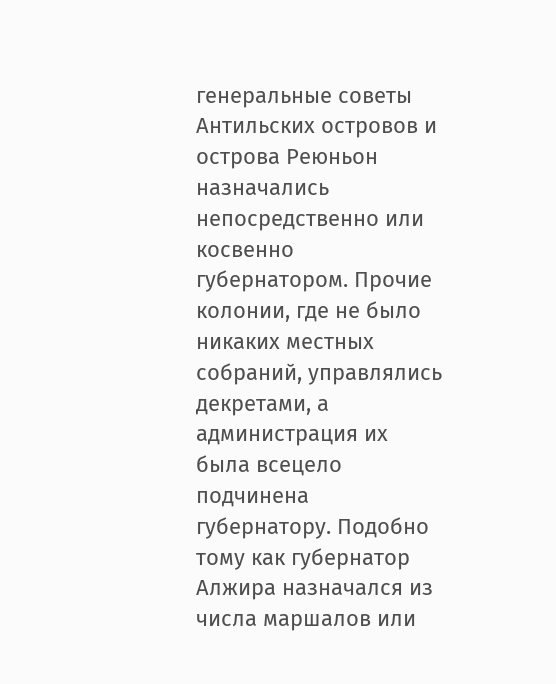генеральные советы Антильских островов и острова Реюньон назначались непосредственно или косвенно губернатором. Прочие колонии, где не было никаких местных собраний, управлялись декретами, а администрация их была всецело подчинена губернатору. Подобно тому как губернатор Алжира назначался из числа маршалов или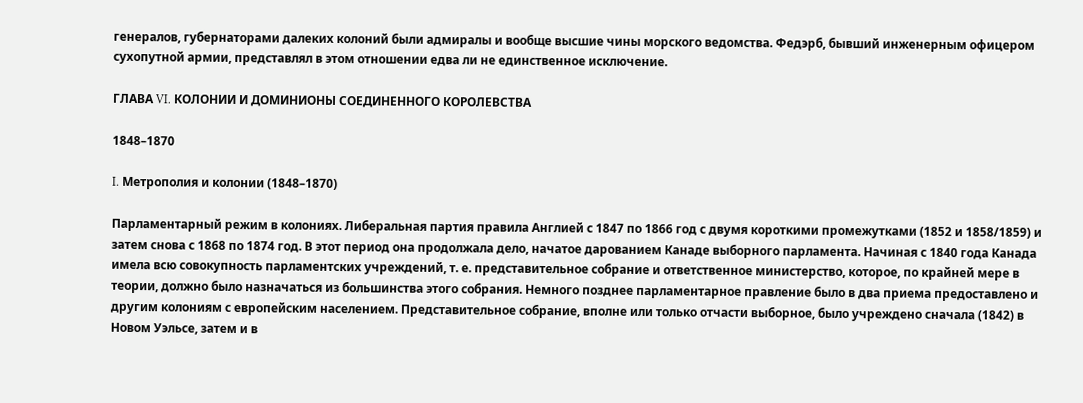генералов, губернаторами далеких колоний были адмиралы и вообще высшие чины морского ведомства. Федэрб, бывший инженерным офицером сухопутной армии, представлял в этом отношении едва ли не единственное исключение.

ГЛАВА VI. КОЛОНИИ И ДОМИНИОНЫ СОЕДИНЕННОГО КОРОЛЕВСТВА

1848–1870

I. Метрополия и колонии (1848–1870)

Парламентарный режим в колониях. Либеральная партия правила Англией с 1847 по 1866 год с двумя короткими промежутками (1852 и 1858/1859) и затем снова с 1868 по 1874 год. В этот период она продолжала дело, начатое дарованием Канаде выборного парламента. Начиная с 1840 года Канада имела всю совокупность парламентских учреждений, т. е. представительное собрание и ответственное министерство, которое, по крайней мере в теории, должно было назначаться из большинства этого собрания. Немного позднее парламентарное правление было в два приема предоставлено и другим колониям с европейским населением. Представительное собрание, вполне или только отчасти выборное, было учреждено сначала (1842) в Новом Уэльсе, затем и в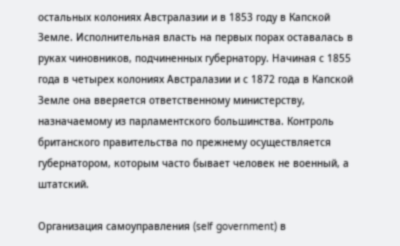остальных колониях Австралазии и в 1853 году в Капской Земле. Исполнительная власть на первых порах оставалась в руках чиновников, подчиненных губернатору. Начиная с 1855 года в четырех колониях Австралазии и с 1872 года в Капской Земле она вверяется ответственному министерству, назначаемому из парламентского большинства. Контроль британского правительства по прежнему осуществляется губернатором, которым часто бывает человек не военный, а штатский.

Организация самоуправления (self government) в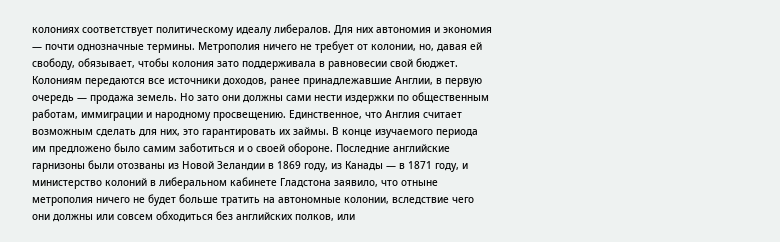колониях соответствует политическому идеалу либералов. Для них автономия и экономия — почти однозначные термины. Метрополия ничего не требует от колонии, но, давая ей свободу, обязывает, чтобы колония зато поддерживала в равновесии свой бюджет. Колониям передаются все источники доходов, ранее принадлежавшие Англии, в первую очередь — продажа земель. Но зато они должны сами нести издержки по общественным работам, иммиграции и народному просвещению. Единственное, что Англия считает возможным сделать для них, это гарантировать их займы. В конце изучаемого периода им предложено было самим заботиться и о своей обороне. Последние английские гарнизоны были отозваны из Новой Зеландии в 1869 году, из Канады — в 1871 году, и министерство колоний в либеральном кабинете Гладстона заявило, что отныне метрополия ничего не будет больше тратить на автономные колонии, вследствие чего они должны или совсем обходиться без английских полков, или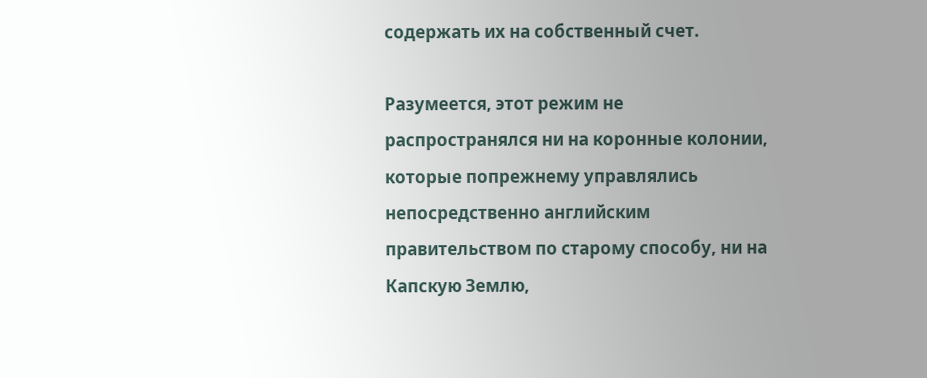содержать их на собственный счет.

Разумеется, этот режим не распространялся ни на коронные колонии, которые попрежнему управлялись непосредственно английским правительством по старому способу, ни на Капскую Землю,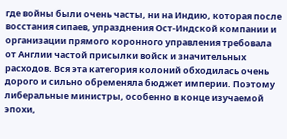где войны были очень часты, ни на Индию, которая после восстания сипаев, упразднения Ост-Индской компании и организации прямого коронного управления требовала от Англии частой присылки войск и значительных расходов. Вся эта категория колоний обходилась очень дорого и сильно обременяла бюджет империи. Поэтому либеральные министры, особенно в конце изучаемой эпохи,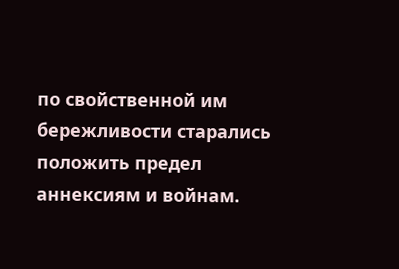по свойственной им бережливости старались положить предел аннексиям и войнам.